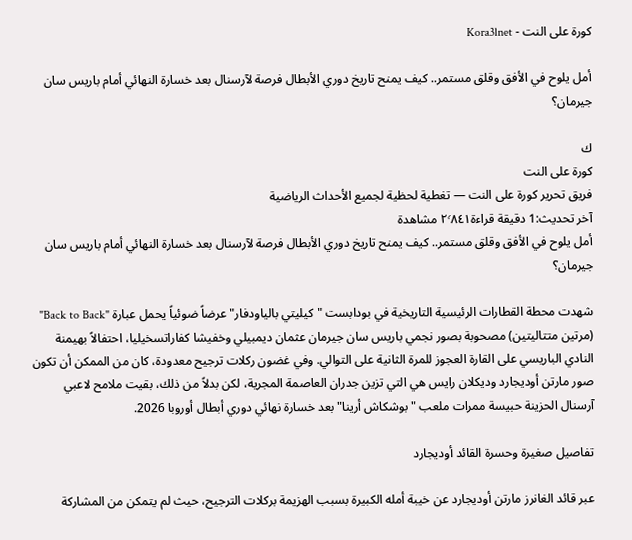كورة على النت - Kora3lnet

أمل يلوح في الأفق وقلق مستمر.. كيف يمنح تاريخ دوري الأبطال فرصة لآرسنال بعد خسارة النهائي أمام باريس سان جيرمان؟

ك
كورة على النت
فريق تحرير كورة على النت — تغطية لحظية لجميع الأحداث الرياضية
آخر تحديث:1 دقيقة قراءة٢٬٨٤١ مشاهدة
أمل يلوح في الأفق وقلق مستمر.. كيف يمنح تاريخ دوري الأبطال فرصة لآرسنال بعد خسارة النهائي أمام باريس سان جيرمان؟

شهدت محطة القطارات الرئيسية التاريخية في بودابست "كيليتي بالياودفار" عرضاً ضوئياً يحمل عبارة "Back to Back" (مرتين متتاليتين) مصحوبة بصور نجمي باريس سان جيرمان عثمان ديمبيلي وخفيشا كفاراتسخيليا، احتفالاً بهيمنة النادي الباريسي على القارة العجوز للمرة الثانية على التوالي. وفي غضون ركلات ترجيح معدودة، كان من الممكن أن تكون صور مارتن أوديجارد وديكلان رايس هي التي تزين جدران العاصمة المجرية، لكن بدلاً من ذلك، بقيت ملامح لاعبي آرسنال الحزينة حبيسة ممرات ملعب "بوشكاش أرينا" بعد خسارة نهائي دوري أبطال أوروبا 2026.

تفاصيل صغيرة وحسرة القائد أوديجارد

عبر قائد الغانرز مارتن أوديجارد عن خيبة أمله الكبيرة بسبب الهزيمة بركلات الترجيح، حيث لم يتمكن من المشاركة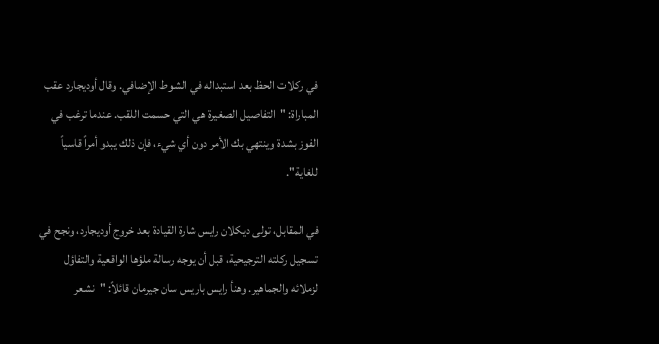في ركلات الحظ بعد استبداله في الشوط الإضافي. وقال أوديجارد عقب المباراة: "التفاصيل الصغيرة هي التي حسمت اللقب. عندما ترغب في الفوز بشدة وينتهي بك الأمر دون أي شيء، فإن ذلك يبدو أمراً قاسياً للغاية".

في المقابل، تولى ديكلان رايس شارة القيادة بعد خروج أوديجارد، ونجح في تسجيل ركلته الترجيحية، قبل أن يوجه رسالة ملؤها الواقعية والتفاؤل لزملائه والجماهير. وهنأ رايس باريس سان جيرمان قائلاً: "نشعر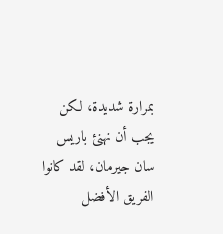بمرارة شديدة، لكن يجب أن نهنئ باريس سان جيرمان، لقد كانوا الفريق الأفضل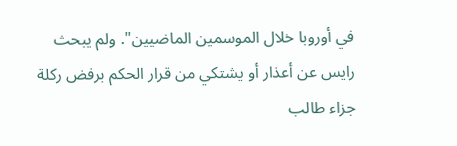في أوروبا خلال الموسمين الماضيين". ولم يبحث رايس عن أعذار أو يشتكي من قرار الحكم برفض ركلة جزاء طالب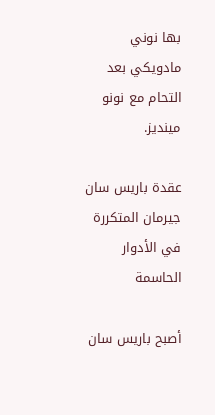بها نوني مادويكي بعد التحام مع نونو مينديز.

عقدة باريس سان جيرمان المتكررة في الأدوار الحاسمة

أصبح باريس سان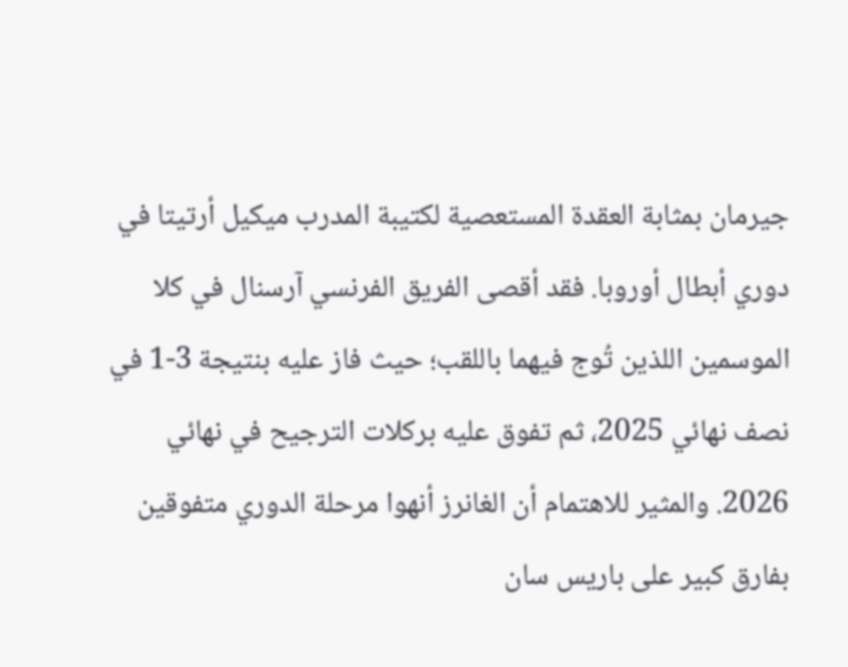جيرمان بمثابة العقدة المستعصية لكتيبة المدرب ميكيل أرتيتا في دوري أبطال أوروبا. فقد أقصى الفريق الفرنسي آرسنال في كلا الموسمين اللذين تُوج فيهما باللقب؛ حيث فاز عليه بنتيجة 3-1 في نصف نهائي 2025، ثم تفوق عليه بركلات الترجيح في نهائي 2026. والمثير للاهتمام أن الغانرز أنهوا مرحلة الدوري متفوقين بفارق كبير على باريس سان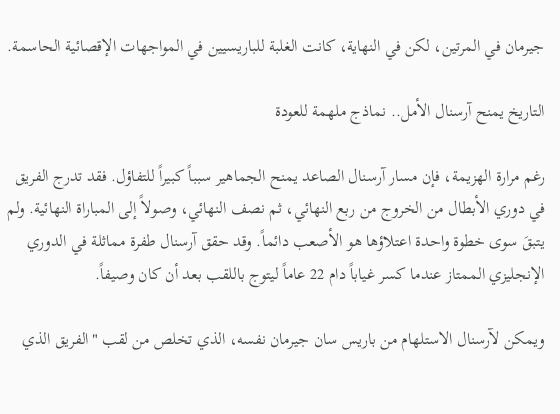جيرمان في المرتين، لكن في النهاية، كانت الغلبة للباريسيين في المواجهات الإقصائية الحاسمة.

التاريخ يمنح آرسنال الأمل.. نماذج ملهمة للعودة

رغم مرارة الهزيمة، فإن مسار آرسنال الصاعد يمنح الجماهير سبباً كبيراً للتفاؤل. فقد تدرج الفريق في دوري الأبطال من الخروج من ربع النهائي، ثم نصف النهائي، وصولاً إلى المباراة النهائية. ولم يتبقَ سوى خطوة واحدة اعتلاؤها هو الأصعب دائماً. وقد حقق آرسنال طفرة مماثلة في الدوري الإنجليزي الممتاز عندما كسر غياباً دام 22 عاماً ليتوج باللقب بعد أن كان وصيفاً.

ويمكن لآرسنال الاستلهام من باريس سان جيرمان نفسه، الذي تخلص من لقب "الفريق الذي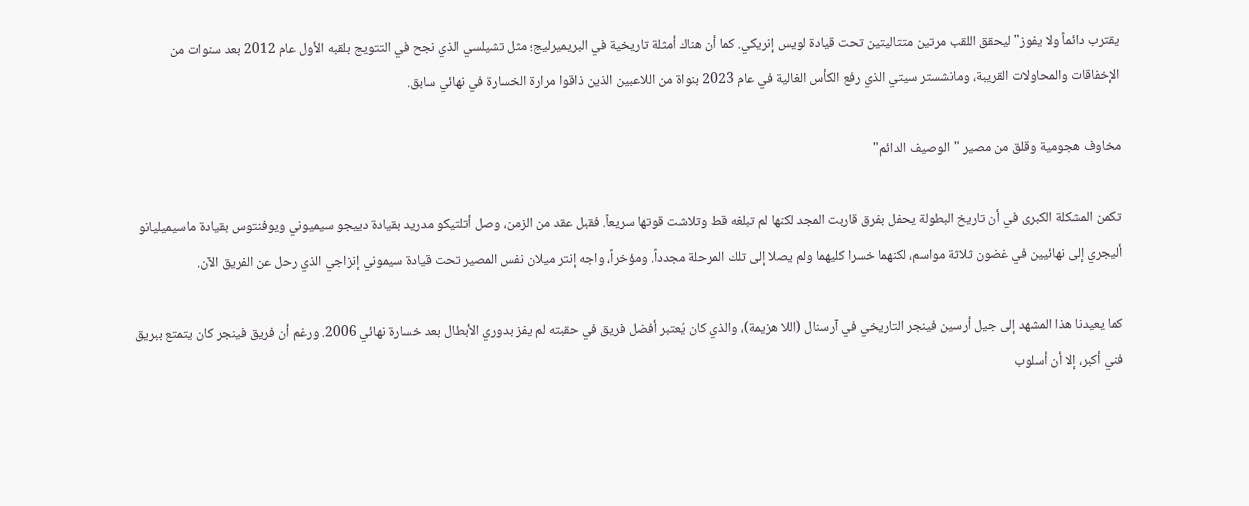يقترب دائماً ولا يفوز" ليحقق اللقب مرتين متتاليتين تحت قيادة لويس إنريكي. كما أن هناك أمثلة تاريخية في البريميرليج؛ مثل تشيلسي الذي نجح في التتويج بلقبه الأول عام 2012 بعد سنوات من الإخفاقات والمحاولات القريبة، ومانشستر سيتي الذي رفع الكأس الغالية في عام 2023 بنواة من اللاعبين الذين ذاقوا مرارة الخسارة في نهائي سابق.

مخاوف هجومية وقلق من مصير "الوصيف الدائم"

تكمن المشكلة الكبرى في أن تاريخ البطولة يحفل بفرق قاربت المجد لكنها لم تبلغه قط وتلاشت قوتها سريعاً. فقبل عقد من الزمن، وصل أتلتيكو مدريد بقيادة دييجو سيميوني ويوفنتوس بقيادة ماسيميليانو أليجري إلى نهائيين في غضون ثلاثة مواسم، لكنهما خسرا كليهما ولم يصلا إلى تلك المرحلة مجدداً. ومؤخراً، واجه إنتر ميلان نفس المصير تحت قيادة سيموني إنزاجي الذي رحل عن الفريق الآن.

كما يعيدنا هذا المشهد إلى جيل أرسين فينجر التاريخي في آرسنال (اللا هزيمة)، والذي كان يُعتبر أفضل فريق في حقبته لم يفز بدوري الأبطال بعد خسارة نهائي 2006. ورغم أن فريق فينجر كان يتمتع ببريق فني أكبر، إلا أن أسلوب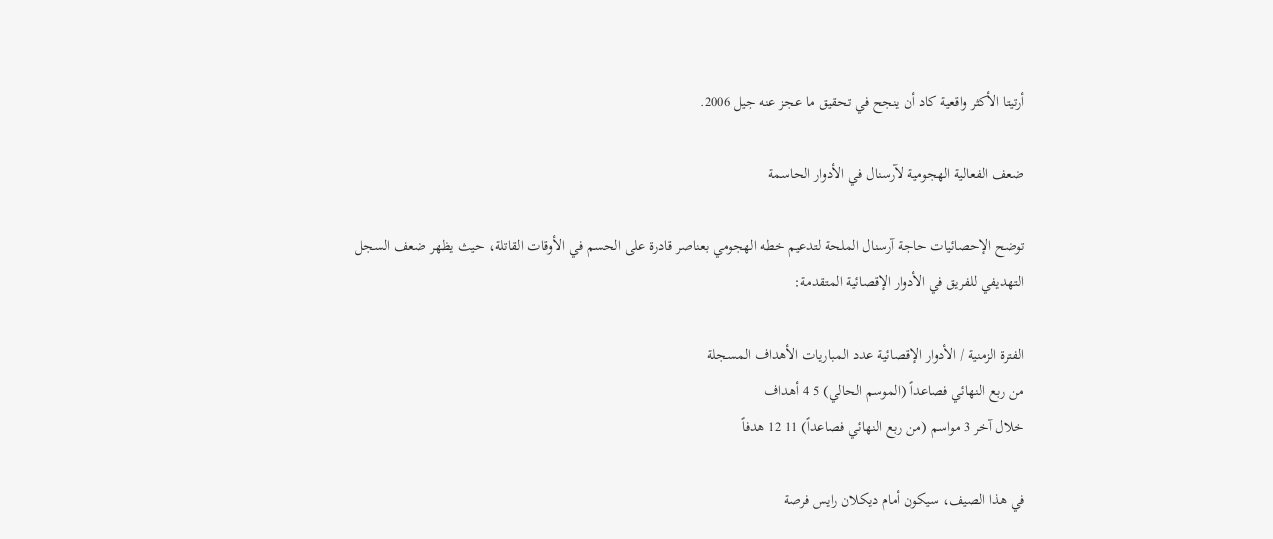أرتيتا الأكثر واقعية كاد أن ينجح في تحقيق ما عجز عنه جيل 2006.

ضعف الفعالية الهجومية لآرسنال في الأدوار الحاسمة

توضح الإحصائيات حاجة آرسنال الملحة لتدعيم خطه الهجومي بعناصر قادرة على الحسم في الأوقات القاتلة، حيث يظهر ضعف السجل التهديفي للفريق في الأدوار الإقصائية المتقدمة:

الفترة الزمنية / الأدوار الإقصائية عدد المباريات الأهداف المسجلة
من ربع النهائي فصاعداً (الموسم الحالي) 5 4 أهداف
خلال آخر 3 مواسم (من ربع النهائي فصاعداً) 11 12 هدفاً

في هذا الصيف، سيكون أمام ديكلان رايس فرصة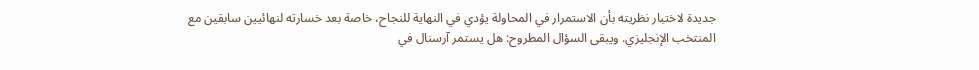جديدة لاختبار نظريته بأن الاستمرار في المحاولة يؤدي في النهاية للنجاح، خاصة بعد خسارته لنهائيين سابقين مع المنتخب الإنجليزي. ويبقى السؤال المطروح: هل يستمر آرسنال في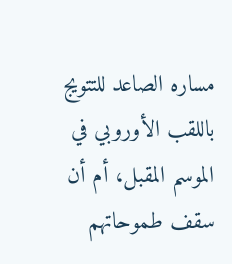مساره الصاعد للتتويج باللقب الأوروبي في الموسم المقبل، أم أن سقف طموحاتهم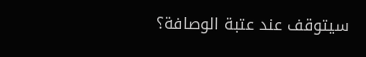سيتوقف عند عتبة الوصافة؟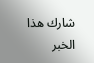شارك هذا الخبر